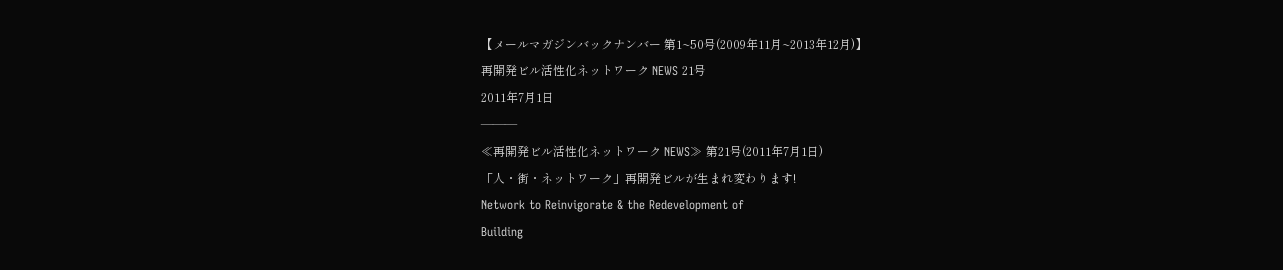【メールマガジンバックナンバー 第1~50号(2009年11月~2013年12月)】
再開発ビル活性化ネットワーク NEWS 21号
2011年7月1日
―――
≪再開発ビル活性化ネットワーク NEWS≫ 第21号(2011年7月1日)
「人・街・ネットワーク」再開発ビルが生まれ変わります!
Network to Reinvigorate & the Redevelopment of
Building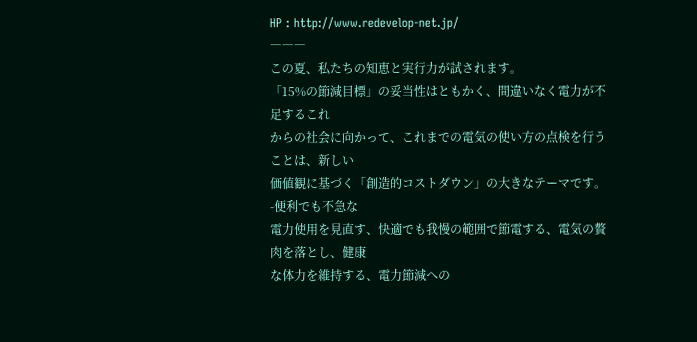HP : http://www.redevelop-net.jp/
―――
この夏、私たちの知恵と実行力が試されます。
「15%の節減目標」の妥当性はともかく、間違いなく電力が不足するこれ
からの社会に向かって、これまでの電気の使い方の点検を行うことは、新しい
価値観に基づく「創造的コストダウン」の大きなテーマです。-便利でも不急な
電力使用を見直す、快適でも我慢の範囲で節電する、電気の贅肉を落とし、健康
な体力を維持する、電力節減への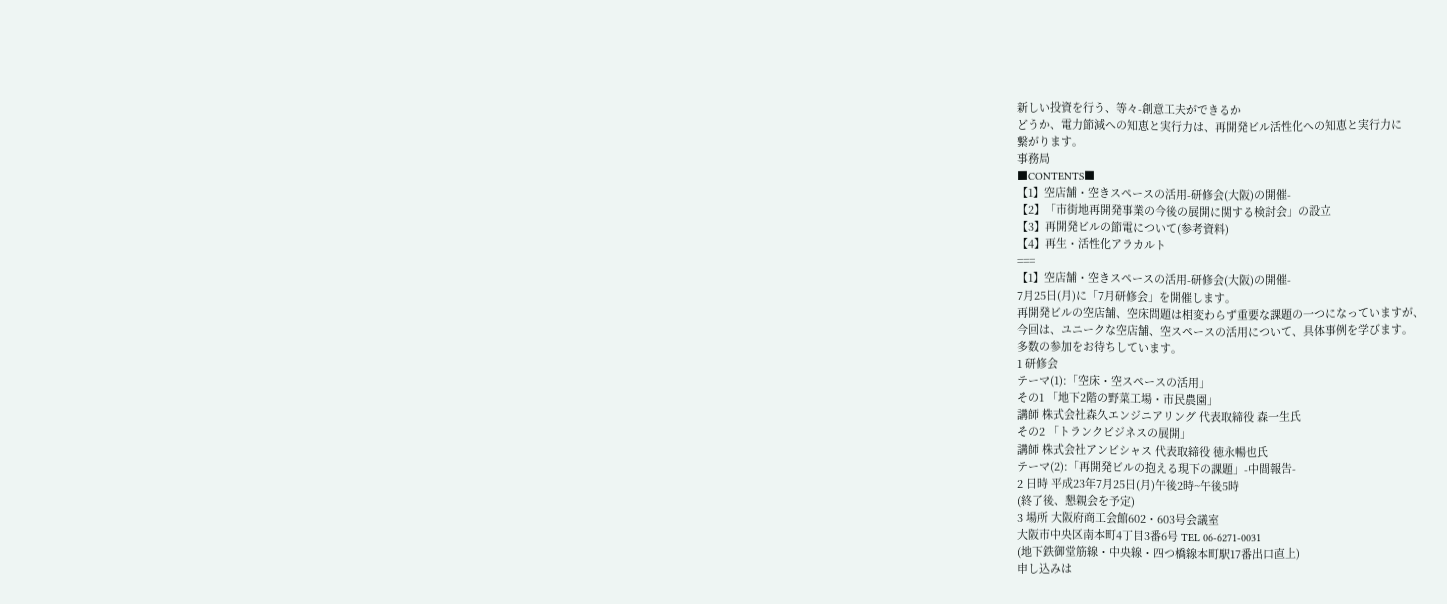新しい投資を行う、等々-創意工夫ができるか
どうか、電力節減への知恵と実行力は、再開発ビル活性化への知恵と実行力に
繋がります。
事務局
■CONTENTS■
【1】空店舗・空きスペースの活用-研修会(大阪)の開催-
【2】「市街地再開発事業の今後の展開に関する検討会」の設立
【3】再開発ビルの節電について(参考資料)
【4】再生・活性化アラカルト
===
【1】空店舗・空きスペースの活用-研修会(大阪)の開催-
7月25日(月)に「7月研修会」を開催します。
再開発ビルの空店舗、空床問題は相変わらず重要な課題の一つになっていますが、
今回は、ユニークな空店舗、空スペースの活用について、具体事例を学びます。
多数の参加をお待ちしています。
1 研修会
テーマ(1):「空床・空スペースの活用」
その1 「地下2階の野菜工場・市民農園」
講師 株式会社森久エンジニアリング 代表取締役 森一生氏
その2 「トランクビジネスの展開」
講師 株式会社アンビシャス 代表取締役 徳永暢也氏
テーマ(2):「再開発ビルの抱える現下の課題」-中間報告-
2 日時 平成23年7月25日(月)午後2時~午後5時
(終了後、懇親会を予定)
3 場所 大阪府商工会館602・603号会議室
大阪市中央区南本町4丁目3番6号 TEL 06-6271-0031
(地下鉄御堂筋線・中央線・四つ橋線本町駅17番出口直上)
申し込みは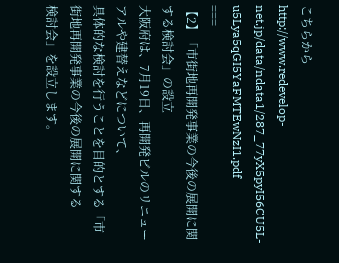こちらから
http://www.redevelop-net.jp/data/ndata1/287_77yX5pyI56CU5L-u5Lya5qGI5YaFMTEwNzI1.pdf
===
【2】「市街地再開発事業の今後の展開に関する検討会」の設立
大阪府は、7月19日、再開発ビルのリニューアルや建替えなどについて、
具体的な検討を行うことを目的とする「市街地再開発事業の今後の展開に関する
検討会」を設立します。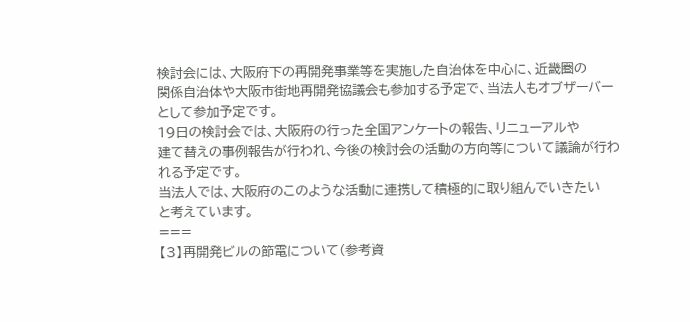検討会には、大阪府下の再開発事業等を実施した自治体を中心に、近畿圏の
関係自治体や大阪市街地再開発協議会も参加する予定で、当法人もオブザーバー
として参加予定です。
19日の検討会では、大阪府の行った全国アンケートの報告、リニューアルや
建て替えの事例報告が行われ、今後の検討会の活動の方向等について議論が行わ
れる予定です。
当法人では、大阪府のこのような活動に連携して積極的に取り組んでいきたい
と考えています。
===
【3】再開発ビルの節電について(参考資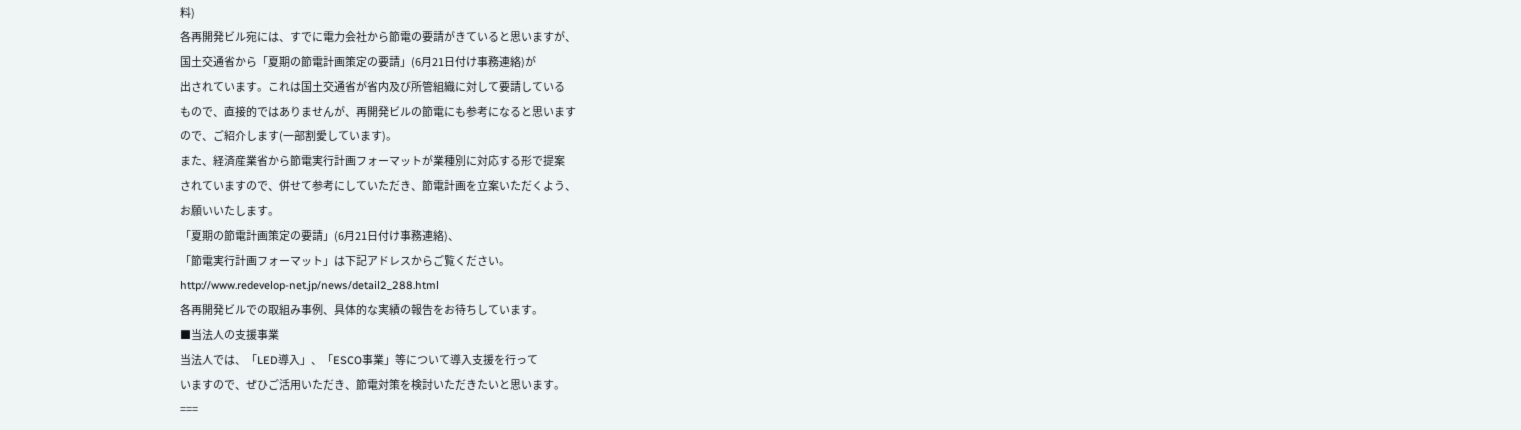料)
各再開発ビル宛には、すでに電力会社から節電の要請がきていると思いますが、
国土交通省から「夏期の節電計画策定の要請」(6月21日付け事務連絡)が
出されています。これは国土交通省が省内及び所管組織に対して要請している
もので、直接的ではありませんが、再開発ビルの節電にも参考になると思います
ので、ご紹介します(一部割愛しています)。
また、経済産業省から節電実行計画フォーマットが業種別に対応する形で提案
されていますので、併せて参考にしていただき、節電計画を立案いただくよう、
お願いいたします。
「夏期の節電計画策定の要請」(6月21日付け事務連絡)、
「節電実行計画フォーマット」は下記アドレスからご覧ください。
http://www.redevelop-net.jp/news/detail2_288.html
各再開発ビルでの取組み事例、具体的な実績の報告をお待ちしています。
■当法人の支援事業
当法人では、「LED導入」、「ESCO事業」等について導入支援を行って
いますので、ぜひご活用いただき、節電対策を検討いただきたいと思います。
===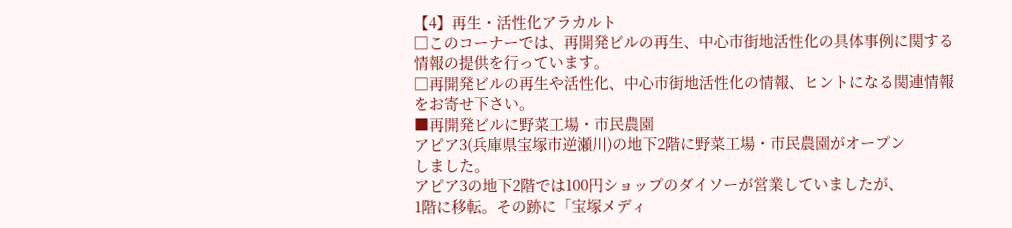【4】再生・活性化アラカルト
□このコーナーでは、再開発ビルの再生、中心市街地活性化の具体事例に関する
情報の提供を行っています。
□再開発ビルの再生や活性化、中心市街地活性化の情報、ヒントになる関連情報
をお寄せ下さい。
■再開発ビルに野菜工場・市民農園
アピア3(兵庫県宝塚市逆瀬川)の地下2階に野菜工場・市民農園がオープン
しました。
アピア3の地下2階では100円ショップのダイソーが営業していましたが、
1階に移転。その跡に「宝塚メディ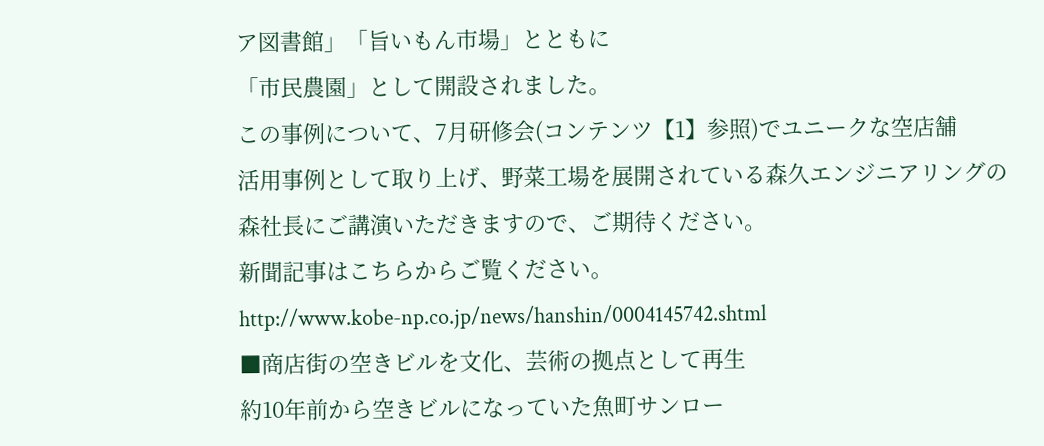ア図書館」「旨いもん市場」とともに
「市民農園」として開設されました。
この事例について、7月研修会(コンテンツ【1】参照)でユニークな空店舗
活用事例として取り上げ、野菜工場を展開されている森久エンジニアリングの
森社長にご講演いただきますので、ご期待ください。
新聞記事はこちらからご覧ください。
http://www.kobe-np.co.jp/news/hanshin/0004145742.shtml
■商店街の空きビルを文化、芸術の拠点として再生
約10年前から空きビルになっていた魚町サンロー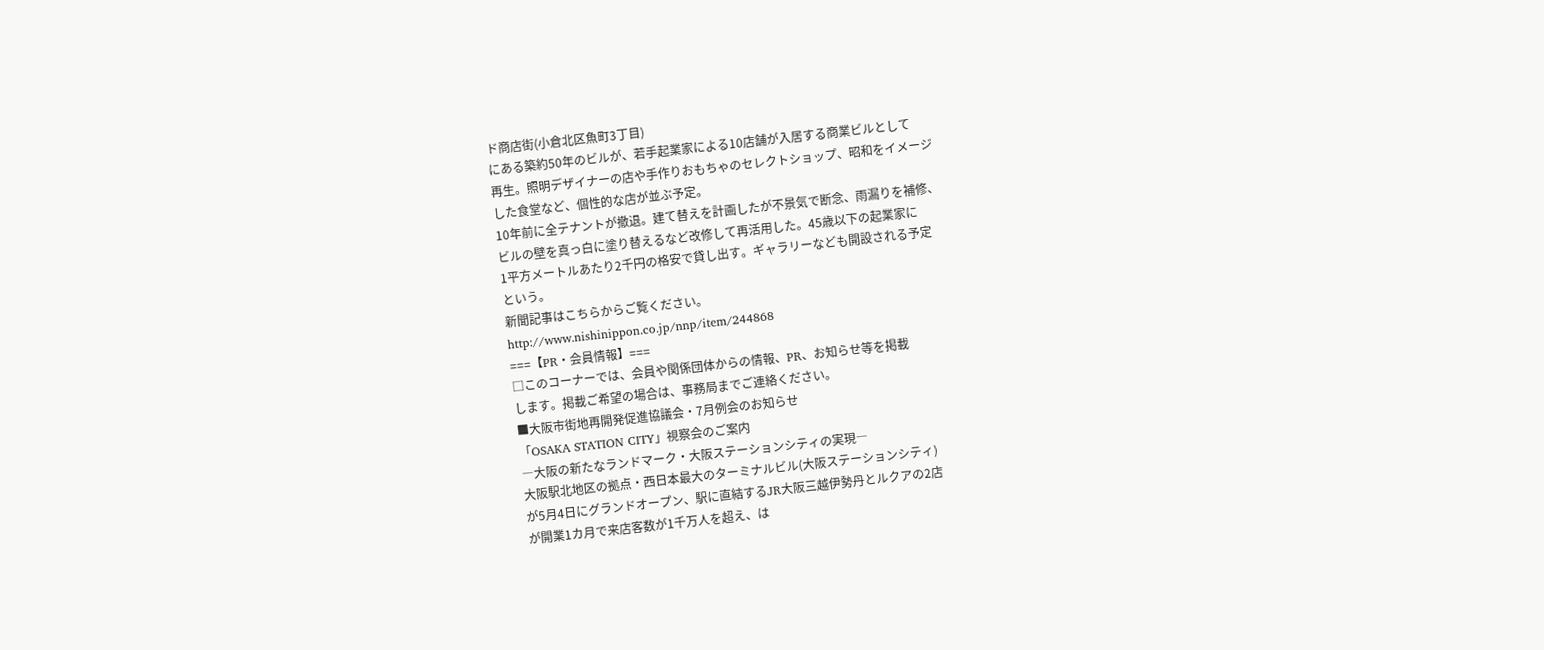ド商店街(小倉北区魚町3丁目)
にある築約50年のビルが、若手起業家による10店舗が入居する商業ビルとして
再生。照明デザイナーの店や手作りおもちゃのセレクトショップ、昭和をイメージ
した食堂など、個性的な店が並ぶ予定。
10年前に全テナントが撤退。建て替えを計画したが不景気で断念、雨漏りを補修、
ビルの壁を真っ白に塗り替えるなど改修して再活用した。45歳以下の起業家に
1平方メートルあたり2千円の格安で貸し出す。ギャラリーなども開設される予定
という。
新聞記事はこちらからご覧ください。
http://www.nishinippon.co.jp/nnp/item/244868
===【PR・会員情報】===
□このコーナーでは、会員や関係団体からの情報、PR、お知らせ等を掲載
します。掲載ご希望の場合は、事務局までご連絡ください。
■大阪市街地再開発促進協議会・7月例会のお知らせ
「OSAKA STATION CITY」視察会のご案内
―大阪の新たなランドマーク・大阪ステーションシティの実現―
大阪駅北地区の拠点・西日本最大のターミナルビル(大阪ステーションシティ)
が5月4日にグランドオープン、駅に直結するJR大阪三越伊勢丹とルクアの2店
が開業1カ月で来店客数が1千万人を超え、は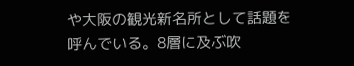や大阪の観光新名所として話題を
呼んでいる。8層に及ぶ吹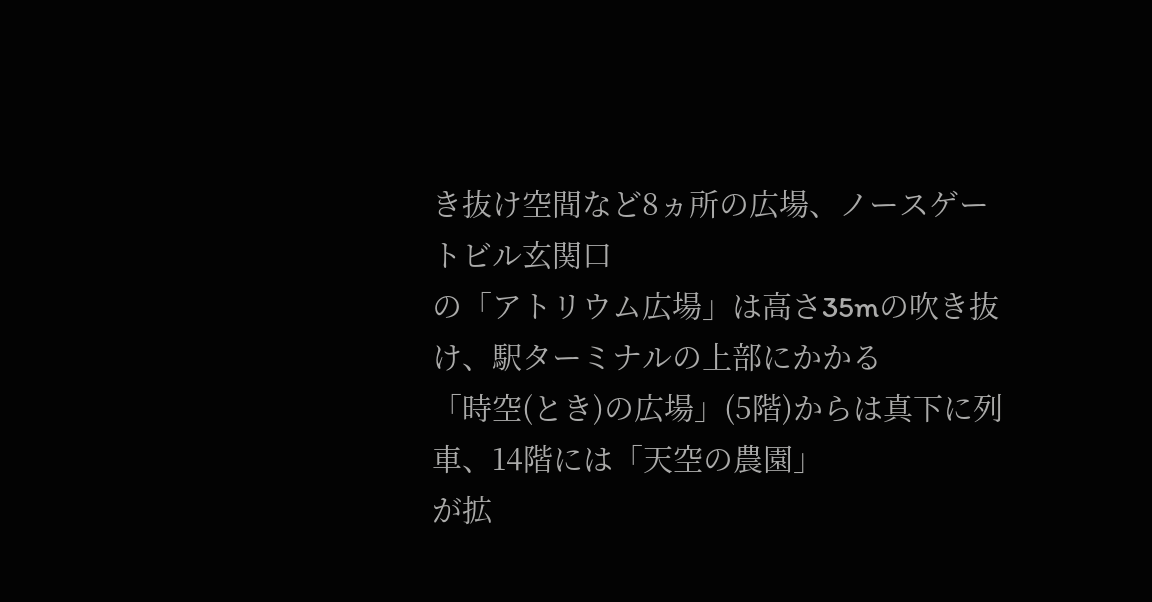き抜け空間など8ヵ所の広場、ノースゲートビル玄関口
の「アトリウム広場」は高さ35mの吹き抜け、駅ターミナルの上部にかかる
「時空(とき)の広場」(5階)からは真下に列車、14階には「天空の農園」
が拡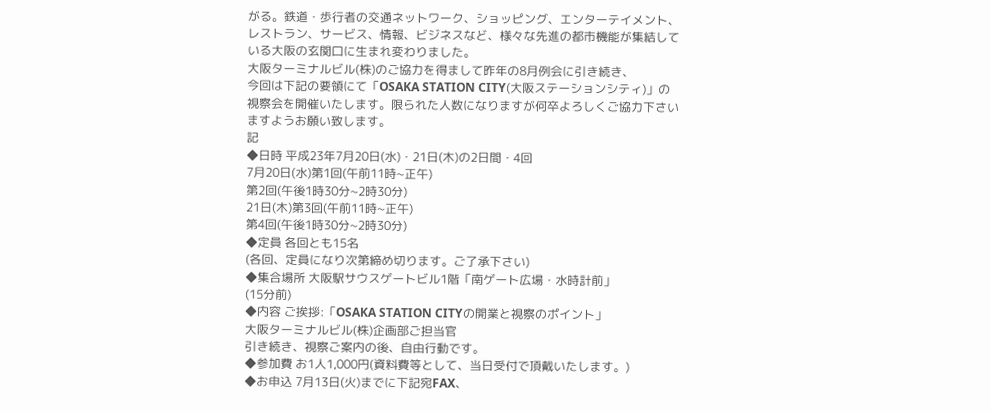がる。鉄道・歩行者の交通ネットワーク、ショッピング、エンターテイメント、
レストラン、サービス、情報、ビジネスなど、様々な先進の都市機能が集結して
いる大阪の玄関口に生まれ変わりました。
大阪ターミナルビル(株)のご協力を得まして昨年の8月例会に引き続き、
今回は下記の要領にて「OSAKA STATION CITY(大阪ステーションシティ)」の
視察会を開催いたします。限られた人数になりますが何卒よろしくご協力下さい
ますようお願い致します。
記
◆日時 平成23年7月20日(水)・21日(木)の2日間・4回
7月20日(水)第1回(午前11時~正午)
第2回(午後1時30分~2時30分)
21日(木)第3回(午前11時~正午)
第4回(午後1時30分~2時30分)
◆定員 各回とも15名
(各回、定員になり次第締め切ります。ご了承下さい)
◆集合場所 大阪駅サウスゲートビル1階「南ゲート広場・水時計前」
(15分前)
◆内容 ご挨拶:「OSAKA STATION CITYの開業と視察のポイント」
大阪ターミナルビル(株)企画部ご担当官
引き続き、視察ご案内の後、自由行動です。
◆参加費 お1人1,000円(資料費等として、当日受付で頂戴いたします。)
◆お申込 7月13日(火)までに下記宛FAX、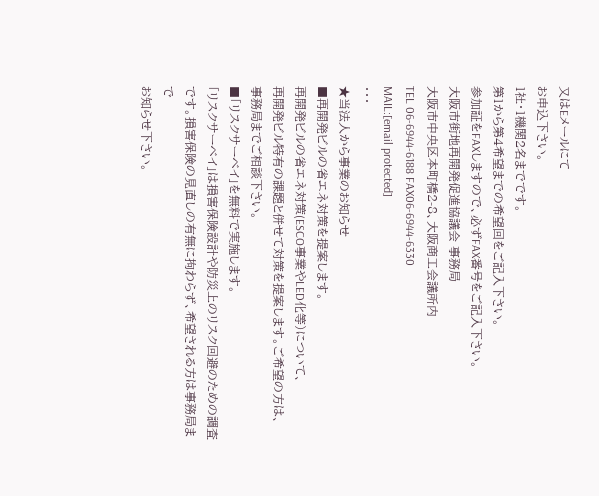又はEメールにて
お申込下さい。
1社・1機関2名までです。
第1から第4希望までの希望回をご記入下さい。
参加証をFAXしますので、必ずFAX番号をご記入下さい。
大阪市街地再開発促進協議会 事務局
大阪市中央区本町橋2-8、大阪商工会議所内
TEL 06-6944-6188 FAX06-6944-6330
MAIL:[email protected]
・・・
★当法人から事業のお知らせ
■再開発ビルの省エネ対策を提案します。
再開発ビルの省エネ対策(ESCO事業やLED化等)について、
再開発ビル特有の課題と併せて対策を提案します。ご希望の方は、
事務局までご相談下さい。
■「リスクサーベイ」を無料で実施します。
「リスクサーベイ」は損害保険設計や防災上のリスク回避のための調査
です。損害保険の見直しの有無に拘わらず、希望される方は事務局まで
お知らせ下さい。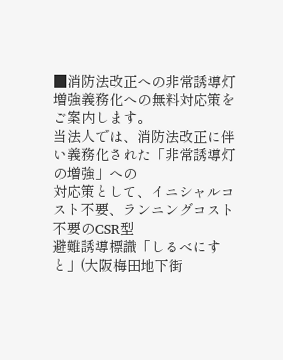■消防法改正への非常誘導灯増強義務化への無料対応策をご案内します。
当法人では、消防法改正に伴い義務化された「非常誘導灯の増強」への
対応策として、イニシャルコスト不要、ランニングコスト不要のCSR型
避難誘導標識「しるべにすと」(大阪梅田地下街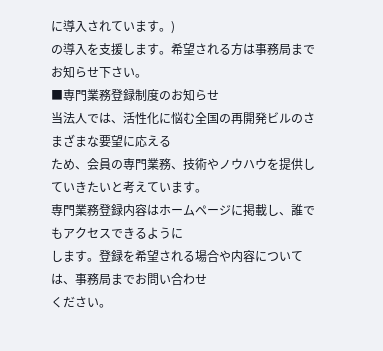に導入されています。)
の導入を支援します。希望される方は事務局までお知らせ下さい。
■専門業務登録制度のお知らせ
当法人では、活性化に悩む全国の再開発ビルのさまざまな要望に応える
ため、会員の専門業務、技術やノウハウを提供していきたいと考えています。
専門業務登録内容はホームページに掲載し、誰でもアクセスできるように
します。登録を希望される場合や内容については、事務局までお問い合わせ
ください。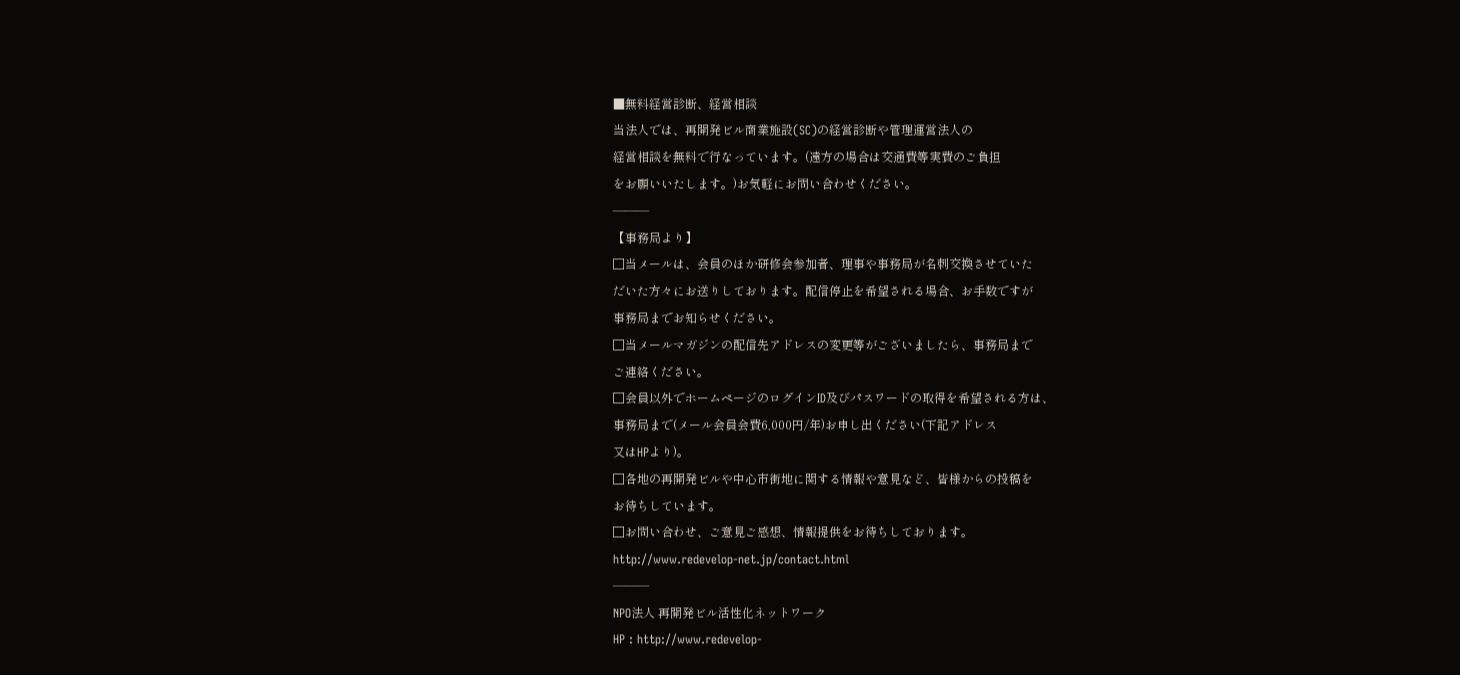■無料経営診断、経営相談
当法人では、再開発ビル商業施設(SC)の経営診断や管理運営法人の
経営相談を無料で行なっています。(遠方の場合は交通費等実費のご負担
をお願いいたします。)お気軽にお問い合わせください。
―――
【事務局より】
□当メールは、会員のほか研修会参加者、理事や事務局が名刺交換させていた
だいた方々にお送りしております。配信停止を希望される場合、お手数ですが
事務局までお知らせください。
□当メールマガジンの配信先アドレスの変更等がございましたら、事務局まで
ご連絡ください。
□会員以外でホームページのログインID及びパスワードの取得を希望される方は、
事務局まで(メール会員会費6,000円/年)お申し出ください(下記アドレス
又はHPより)。
□各地の再開発ビルや中心市街地に関する情報や意見など、皆様からの投稿を
お待ちしています。
□お問い合わせ、ご意見ご感想、情報提供をお待ちしております。
http://www.redevelop-net.jp/contact.html
―――
NPO法人 再開発ビル活性化ネットワーク
HP : http://www.redevelop-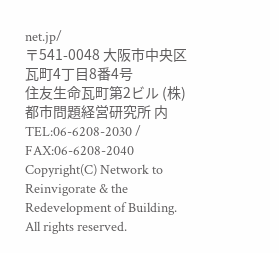net.jp/
〒541-0048 大阪市中央区瓦町4丁目8番4号
住友生命瓦町第2ビル (株)都市問題経営研究所 内
TEL:06-6208-2030 / FAX:06-6208-2040
Copyright(C) Network to Reinvigorate & the Redevelopment of Building.
All rights reserved.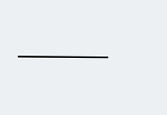―――